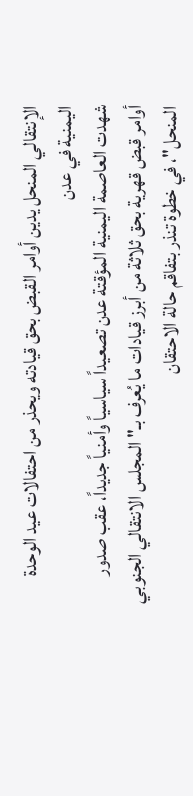الإنتقالي المنحل يدين أوامر القبض بحق قيادته ويحذر من احتفالات عيد الوحدة اليمنية في عدن
شهدت العاصمة اليمنية المؤقتة عدن تصعيداً سياسياً وأمنياً جديداً، عقب صدور أوامر قبض قهرية بحق ثلاثة من أبرز قيادات ما يُعرف بـ"المجلس الانتقالي الجنوبي المنحل"، في خطوة تنذر بتفاقم حالة الاحتقان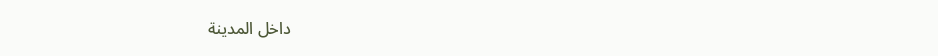داخل المدينة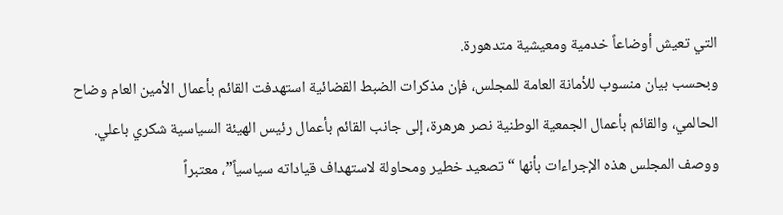التي تعيش أوضاعاً خدمية ومعيشية متدهورة.
وبحسب بيان منسوب للأمانة العامة للمجلس، فإن مذكرات الضبط القضائية استهدفت القائم بأعمال الأمين العام وضاح الحالمي، والقائم بأعمال الجمعية الوطنية نصر هرهرة، إلى جانب القائم بأعمال رئيس الهيئة السياسية شكري باعلي.
ووصف المجلس هذه الإجراءات بأنها “تصعيد خطير ومحاولة لاستهداف قياداته سياسياً”، معتبراً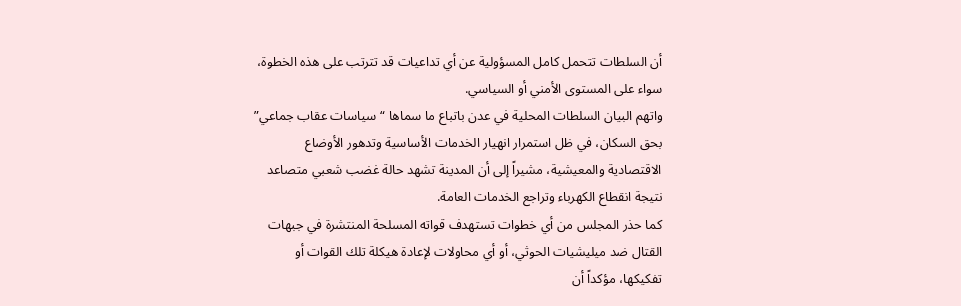أن السلطات تتحمل كامل المسؤولية عن أي تداعيات قد تترتب على هذه الخطوة، سواء على المستوى الأمني أو السياسي.
واتهم البيان السلطات المحلية في عدن باتباع ما سماها “سياسات عقاب جماعي” بحق السكان، في ظل استمرار انهيار الخدمات الأساسية وتدهور الأوضاع الاقتصادية والمعيشية، مشيراً إلى أن المدينة تشهد حالة غضب شعبي متصاعد نتيجة انقطاع الكهرباء وتراجع الخدمات العامة.
كما حذر المجلس من أي خطوات تستهدف قواته المسلحة المنتشرة في جبهات القتال ضد ميليشيات الحوثي، أو أي محاولات لإعادة هيكلة تلك القوات أو تفكيكها، مؤكداً أن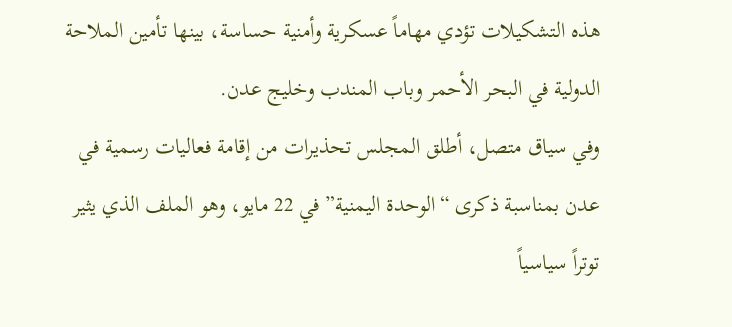هذه التشكيلات تؤدي مهاماً عسكرية وأمنية حساسة، بينها تأمين الملاحة الدولية في البحر الأحمر وباب المندب وخليج عدن.
وفي سياق متصل، أطلق المجلس تحذيرات من إقامة فعاليات رسمية في عدن بمناسبة ذكرى “الوحدة اليمنية” في 22 مايو، وهو الملف الذي يثير توتراً سياسياً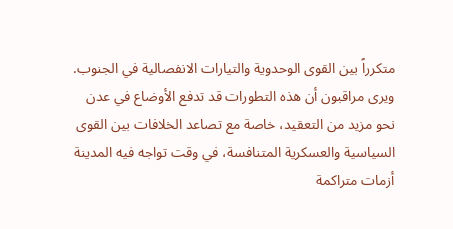متكرراً بين القوى الوحدوية والتيارات الانفصالية في الجنوب.
ويرى مراقبون أن هذه التطورات قد تدفع الأوضاع في عدن نحو مزيد من التعقيد، خاصة مع تصاعد الخلافات بين القوى السياسية والعسكرية المتنافسة، في وقت تواجه فيه المدينة أزمات متراكمة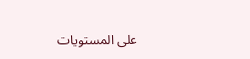على المستويات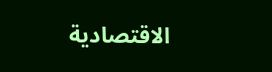الاقتصادية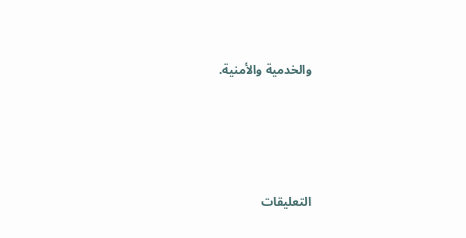والخدمية والأمنية.




التعليقات